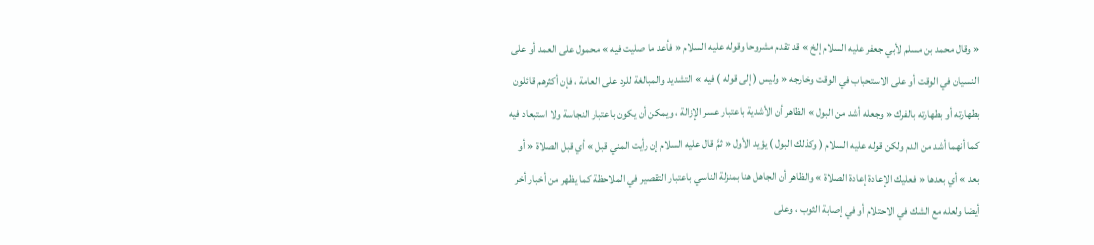« وقال محمد بن مسلم لأبي جعفر عليه السلام إلخ » قد تقدم مشروحا وقوله عليه السلام « فأعد ما صليت فيه » محمول على العمد أو على النسيان في الوقت أو على الاستحباب في الوقت وخارجه « وليس ( إلى قوله ) فيه » التشديد والمبالغة للرد على العامة ، فإن أكثرهم قائلون بطهارته أو بطهارته بالفرك « وجعله أشد من البول » الظاهر أن الأشدية باعتبار عسر الإزالة ، ويمكن أن يكون باعتبار النجاسة ولا استبعاد فيه كما أنهما أشد من الدم ولكن قوله عليه السلام ( وكذلك البول ) يؤيد الأول « ثمَّ قال عليه السلام إن رأيت المني قبل » أي قبل الصلاة « أو بعد » أي بعدها « فعليك الإعادة إعادة الصلاة » والظاهر أن الجاهل هنا بمنزلة الناسي باعتبار التقصير في الملاحظة كما يظهر من أخبار أخر أيضا ولعله مع الشك في الاحتلام أو في إصابة الثوب ، وعلى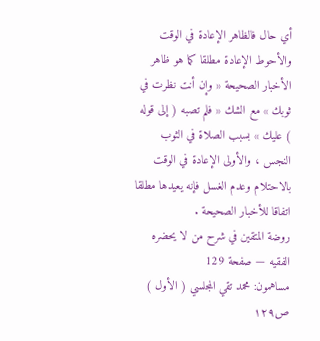أي حال فالظاهر الإعادة في الوقت والأحوط الإعادة مطلقا كما هو ظاهر الأخبار الصحيحة « وإن أنت نظرت في ثوبك » مع الشك « فلم تصبه ( إلى قوله ) عليك » بسبب الصلاة في الثوب النجس ، والأولى الإعادة في الوقت بالاحتلام وعدم الغسل فإنه يعيدها مطلقا اتفاقا للأخبار الصحيحة .
روضة المتقين في شرح من لا يحضره الفقيه — صفحة 129
مساهمون: محمد تقي المجلسي ( الأول )
ص١٢٩